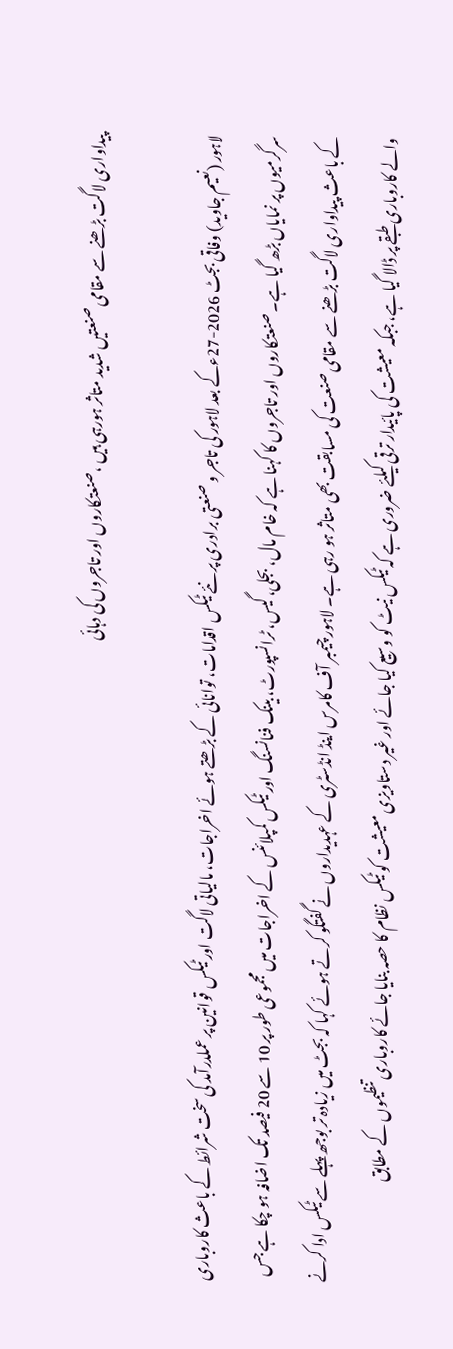پیداواری لاگت بڑھنے سے مقامی صنعتیں شدید متاثر ہورہی ہیں ،صنعتکاروں اور تاجروں کی دہائی

لاہور (نعیم جاوید) وفاقی بجٹ 2026-27ءکے بعد لاہور کی تاجر و صنعتی برادری پر نئے ٹیکس اقدامات، توانائی کے بڑھتے ہوئے اخراجات، مالیاتی لاگت اور ٹیکس قوانین پر عملدرآمد کی سخت شرائط کے باعث کاروباری سرگرمیوں پر نمایاں بڑھ گیا ہے۔ صنعتکاروں اور تاجروں کا کہنا ہے کہ خام مال، بجلی، گیس، ٹرانسپورٹ، بینک فنانسنگ اور ٹیکس کمپلائنس کے اخراجات میں مجموعی طور پر 10 سے 20 فیصد تک اضافہ ہو چکا ہے جس کے باعث پیداواری لاگت بڑھنے سے مقامی صنعت کی مسابقت بھی متاثر ہو رہی ہے۔ لاہور چیمبر آف کامرس اینڈ انڈسٹری کے عہدیداروں نے گفتگو کرتے ہوئے کہا کہ بجٹ میں زیادہ تر بوجھ پہلے سے ٹیکس ادا کرنے والے کاروباری طبقے پر ڈالا گیا ہے، جبکہ معیشت کی پائیدار ترقی کیلئے ضروری ہے کہ ٹیکس نیٹ کو وسیع کیا جائے اور غیر دستاویزی معیشت کو ٹیکس نظام کا حصہ بنایا جائے کاروباری تنظیموں کے مطابق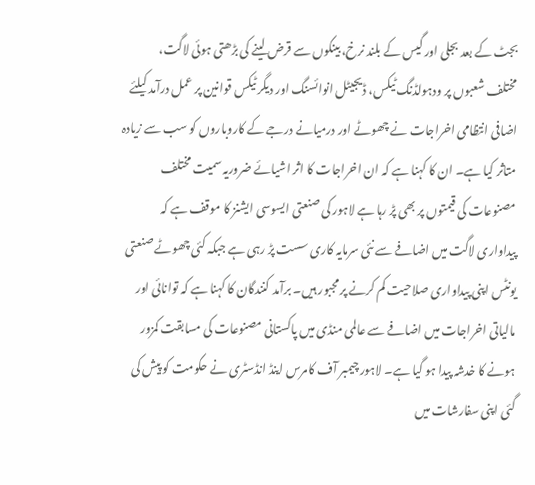بجٹ کے بعد بجلی اور گیس کے بلند نرخ، بینکوں سے قرض لینے کی بڑھتی ہوئی لاگت، مختلف شعبوں پر ودہولڈنگ ٹیکس، ڈیجیٹل انوائسنگ اور دیگر ٹیکس قوانین پر عمل درآمد کیلئے اضافی انتظامی اخراجات نے چھوٹے اور درمیانے درجے کے کاروباروں کو سب سے زیادہ متاثر کیا ہے۔ ان کا کہنا ہے کہ ان اخراجات کا اثر اشیائے ضروریہ سمیت مختلف مصنوعات کی قیمتوں پر بھی پڑ رہا ہے لاہور کی صنعتی ایسوسی ایشنز کا موقف ہے کہ پیداواری لاگت میں اضافے سے نئی سرمایہ کاری سست پڑ رہی ہے جبکہ کئی چھوٹے صنعتی یونٹس اپنی پیداواری صلاحیت کم کرنے پر مجبور ہیں۔ برآمد کنندگان کا کہنا ہے کہ توانائی اور مالیاتی اخراجات میں اضافے سے عالمی منڈی میں پاکستانی مصنوعات کی مسابقت کمزور ہونے کا خدشہ پیدا ہو گیا ہے۔ لاہور چیمبر آف کامرس اینڈ انڈسٹری نے حکومت کو پیش کی گئی اپنی سفارشات میں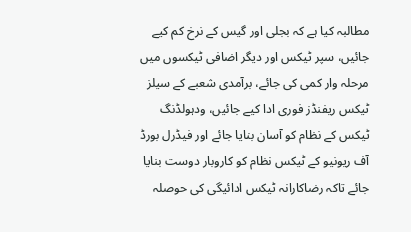مطالبہ کیا ہے کہ بجلی اور گیس کے نرخ کم کیے جائیں، سپر ٹیکس اور دیگر اضافی ٹیکسوں میں مرحلہ وار کمی کی جائے، برآمدی شعبے کے سیلز ٹیکس ریفنڈز فوری ادا کیے جائیں، ودہولڈنگ ٹیکس کے نظام کو آسان بنایا جائے اور فیڈرل بورڈ آف ریونیو کے ٹیکس نظام کو کاروبار دوست بنایا جائے تاکہ رضاکارانہ ٹیکس ادائیگی کی حوصلہ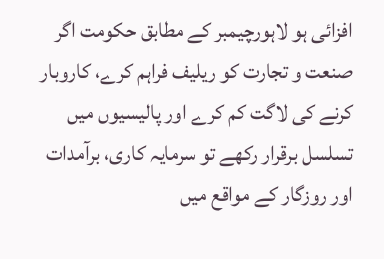افزائی ہو لاہورچیمبر کے مطابق حکومت اگر صنعت و تجارت کو ریلیف فراہم کرے، کاروبار کرنے کی لاگت کم کرے اور پالیسیوں میں تسلسل برقرار رکھے تو سرمایہ کاری، برآمدات اور روزگار کے مواقع میں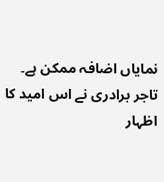نمایاں اضافہ ممکن ہے۔ تاجر برادری نے اس امید کا اظہار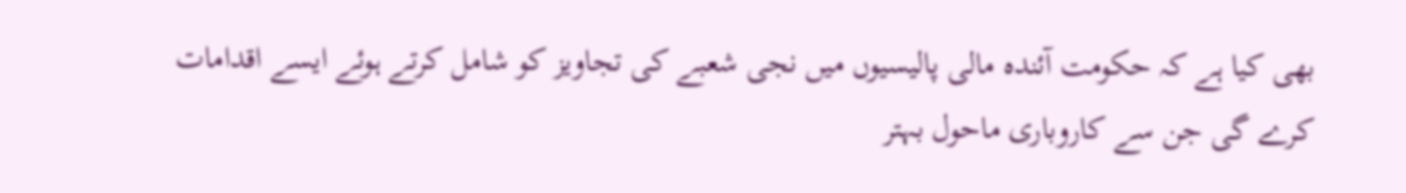بھی کیا ہے کہ حکومت آئندہ مالی پالیسیوں میں نجی شعبے کی تجاویز کو شامل کرتے ہوئے ایسے اقدامات کرے گی جن سے کاروباری ماحول بہتر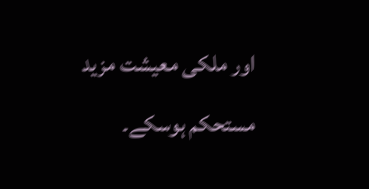اور ملکی معیشت مزید مستحکم ہوسکے۔